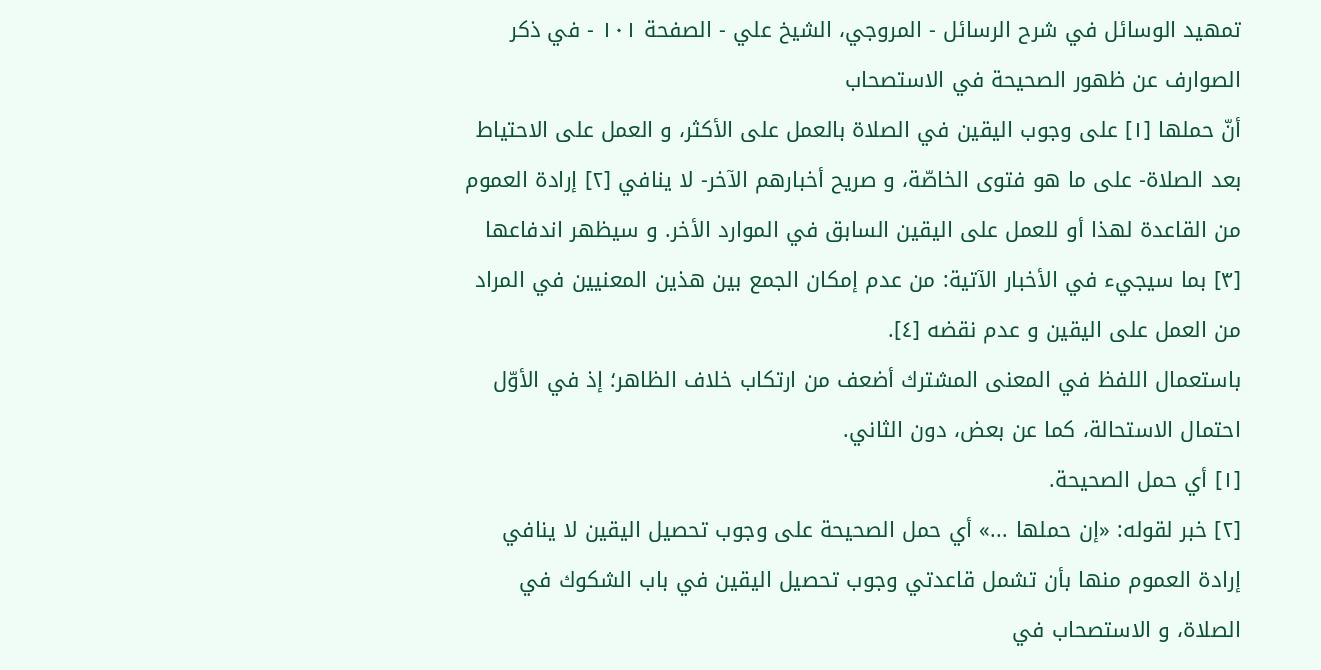تمهيد الوسائل في شرح الرسائل - المروجي، الشيخ علي - الصفحة ١٠١ - في ذكر الصوارف عن ظهور الصحيحة في الاستصحاب
أنّ حملها [١] على وجوب اليقين في الصلاة بالعمل على الأكثر، و العمل على الاحتياط بعد الصلاة- على ما هو فتوى الخاصّة، و صريح أخبارهم الآخر- لا ينافي [٢] إرادة العموم من القاعدة لهذا أو للعمل على اليقين السابق في الموارد الأخر. و سيظهر اندفاعها [٣] بما سيجيء في الأخبار الآتية: من عدم إمكان الجمع بين هذين المعنيين في المراد من العمل على اليقين و عدم نقضه [٤].
باستعمال اللفظ في المعنى المشترك أضعف من ارتكاب خلاف الظاهر؛ إذ في الأوّل احتمال الاستحالة، كما عن بعض، دون الثاني.
[١] أي حمل الصحيحة.
[٢] خبر لقوله: «إن حملها ...» أي حمل الصحيحة على وجوب تحصيل اليقين لا ينافي إرادة العموم منها بأن تشمل قاعدتي وجوب تحصيل اليقين في باب الشكوك في الصلاة، و الاستصحاب في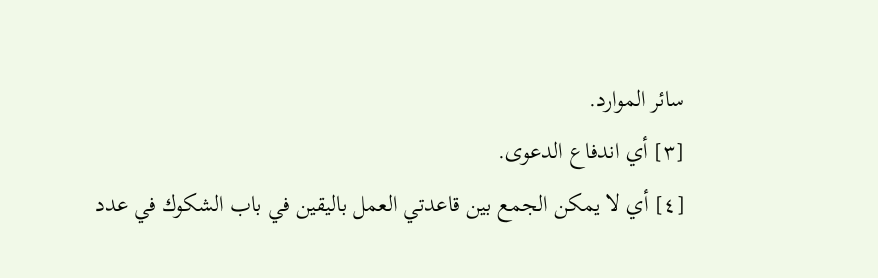سائر الموارد.
[٣] أي اندفاع الدعوى.
[٤] أي لا يمكن الجمع بين قاعدتي العمل باليقين في باب الشكوك في عدد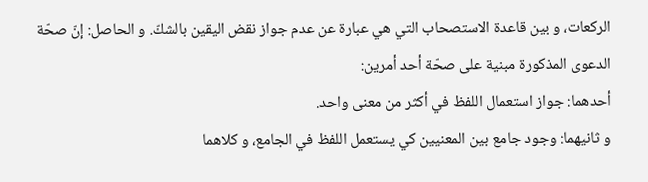الركعات، و بين قاعدة الاستصحاب التي هي عبارة عن عدم جواز نقض اليقين بالشكّ. و الحاصل: إنّ صحّة الدعوى المذكورة مبنية على صحّة أحد أمرين:
أحدهما: جواز استعمال اللفظ في أكثر من معنى واحد.
و ثانيهما: وجود جامع بين المعنيين كي يستعمل اللفظ في الجامع، و كلاهما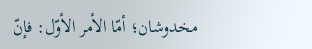مخدوشان؛ أمّا الأمر الأوّل: فإنّ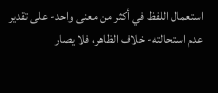استعمال اللفظ في أكثر من معنى واحد- على تقدير عدم استحالته- خلاف الظاهر، فلا يصار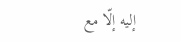إليه إلّا مع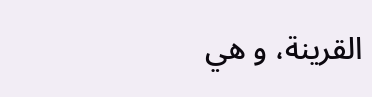القرينة، و هي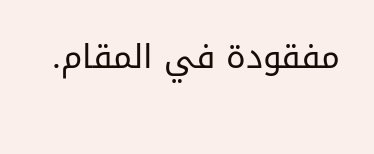مفقودة في المقام.